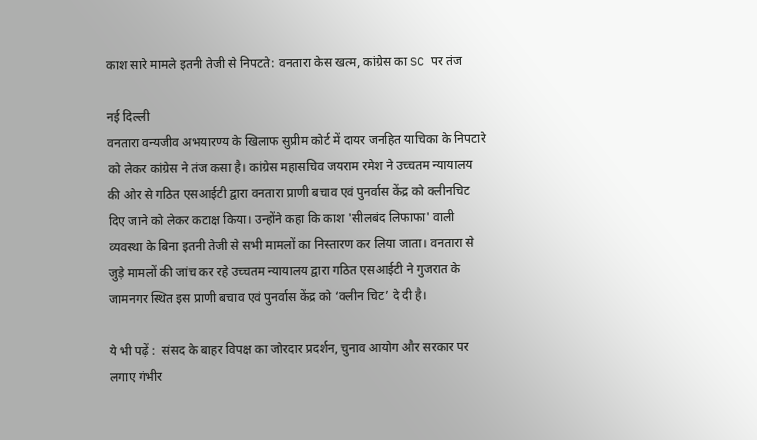काश सारे मामले इतनी तेजी से निपटते: वनतारा केस खत्म, कांग्रेस का SC पर तंज

नई दिल्ली
वनतारा वन्यजीव अभयारण्य के खिलाफ सुप्रीम कोर्ट में दायर जनहित याचिका के निपटारे को लेकर कांग्रेस ने तंज कसा है। कांग्रेस महासचिव जयराम रमेश ने उच्चतम न्यायालय की ओर से गठित एसआईटी द्वारा वनतारा प्राणी बचाव एवं पुनर्वास केंद्र को क्लीनचिट दिए जाने को लेकर कटाक्ष किया। उन्होंने कहा कि काश 'सीलबंद लिफाफा' वाली व्यवस्था के बिना इतनी तेजी से सभी मामलों का निस्तारण कर लिया जाता। वनतारा से जुड़े मामलों की जांच कर रहे उच्चतम न्यायालय द्वारा गठित एसआईटी ने गुजरात के जामनगर स्थित इस प्राणी बचाव एवं पुनर्वास केंद्र को ‘क्लीन चिट’ दे दी है।

ये भी पढ़ें :  संसद के बाहर विपक्ष का जोरदार प्रदर्शन, चुनाव आयोग और सरकार पर लगाए गंभीर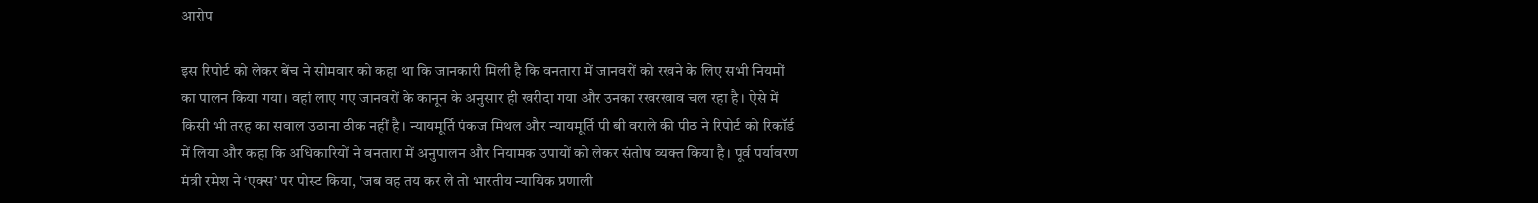आरोप

इस रिपोर्ट को लेकर बेंच ने सोमवार को कहा था कि जानकारी मिली है कि वनतारा में जानवरों को रखने के लिए सभी नियमों का पालन किया गया। वहां लाए गए जानवरों के कानून के अनुसार ही खरीदा गया और उनका रखरखाव चल रहा है। ऐसे में किसी भी तरह का सवाल उठाना ठीक नहीं है। न्यायमूर्ति पंकज मिथल और न्यायमूर्ति पी बी वराले की पीठ ने रिपोर्ट को रिकॉर्ड में लिया और कहा कि अधिकारियों ने वनतारा में अनुपालन और नियामक उपायों को लेकर संतोष व्यक्त किया है। पूर्व पर्यावरण मंत्री रमेश ने ‘एक्स’ पर पोस्ट किया, 'जब वह तय कर ले तो भारतीय न्यायिक प्रणाली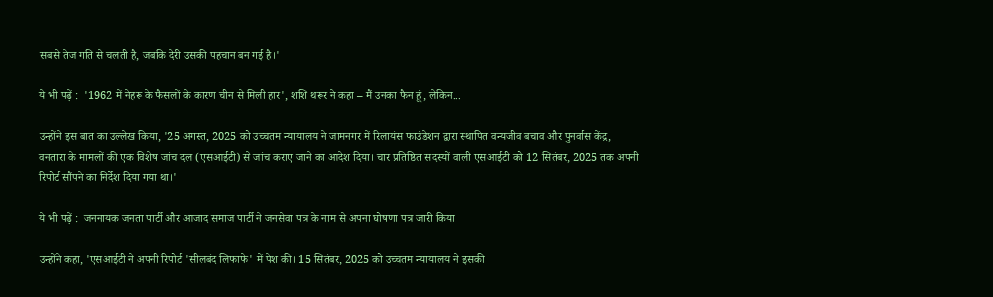सबसे तेज गति से चलती है, जबकि देरी उसकी पहचान बन गई है।'

ये भी पढ़ें :  '1962 में नेहरू के फैसलों के कारण चीन से मिली हार', शशि थरूर ने कहा – मैं उनका फैन हूं, लेकिन...

उन्होंने इस बात का उल्लेख किया, '25 अगस्त, 2025 को उच्चतम न्यायालय ने जामनगर में रिलायंस फाउंडेशन द्वारा स्थापित वन्यजीव बचाव और पुनर्वास केंद्र, वनतारा के मामलों की एक विशेष जांच दल (एसआईटी) से जांच कराए जाने का आदेश दिया। चार प्रतिष्ठित सदस्यों वाली एसआईटी को 12 सितंबर, 2025 तक अपनी रिपोर्ट सौंपने का निर्देश दिया गया था।'

ये भी पढ़ें :  जननायक जनता पार्टी और आजाद समाज पार्टी ने जनसेवा पत्र के नाम से अपना घोषणा पत्र जारी किया

उन्होंने कहा, 'एसआईटी ने अपनी रिपोर्ट 'सीलबंद लिफाफे' में पेश की। 15 सितंबर, 2025 को उच्चतम न्यायालय ने इसकी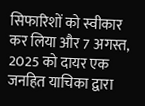सिफारिशों को स्वीकार कर लिया और 7 अगस्त, 2025 को दायर एक जनहित याचिका द्वारा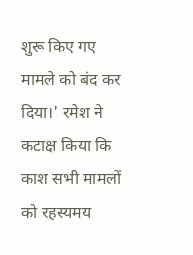शुरू किए गए मामले को बंद कर दिया।' रमेश ने कटाक्ष किया कि काश सभी मामलों को रहस्यमय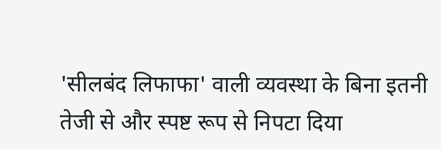'सीलबंद लिफाफा' वाली व्यवस्था के बिना इतनी तेजी से और स्पष्ट रूप से निपटा दिया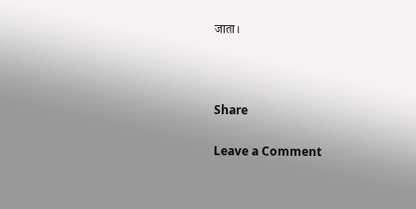जाता।



Share

Leave a Comment